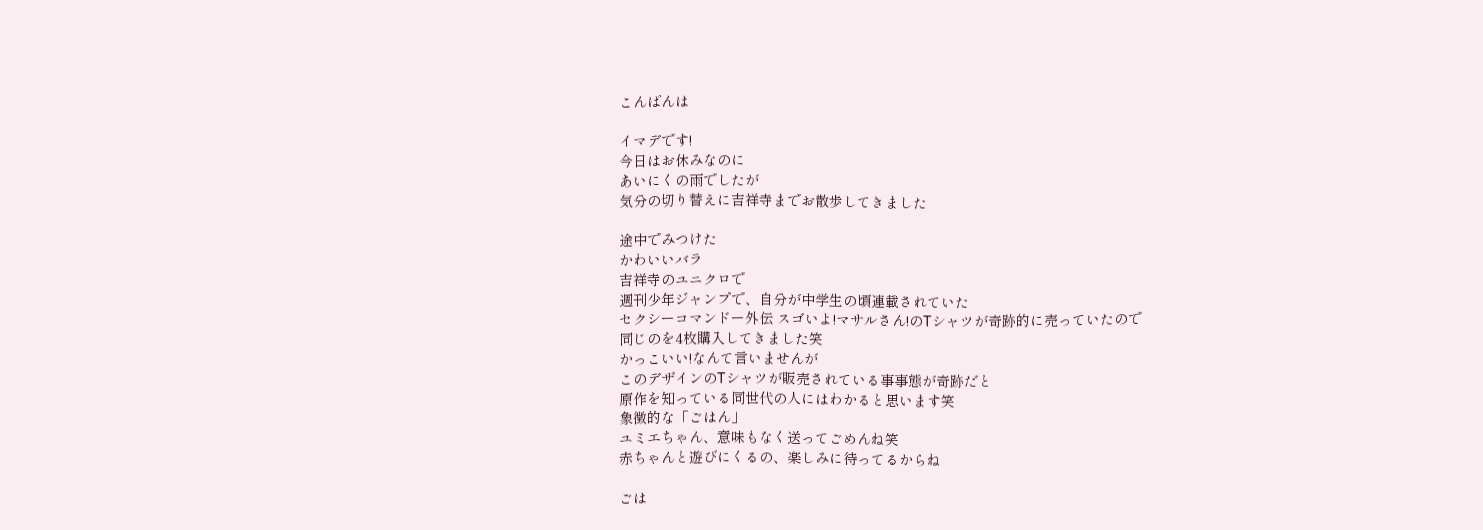こんばんは

イマデです!
今日はお休みなのに
あいにくの雨でしたが
気分の切り替えに吉祥寺までお散歩してきました

途中でみつけた
かわいいバラ
吉祥寺のユニクロで
週刊少年ジャンプで、自分が中学生の頃連載されていた
セクシーコマンドー外伝 スゴいよ!マサルさん!のTシャツが奇跡的に売っていたので
同じのを4枚購入してきました笑
かっこいい!なんて言いませんが
このデザインのTシャツが販売されている事事態が奇跡だと
原作を知っている同世代の人にはわかると思います笑
象徴的な「ごはん」
ユミエちゃん、意味もなく送ってごめんね笑
赤ちゃんと遊びにくるの、楽しみに待ってるからね

ごは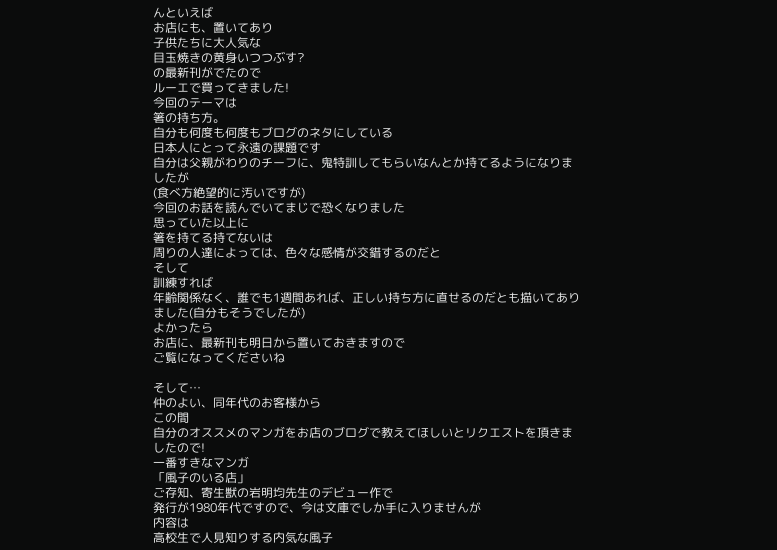んといえば
お店にも、置いてあり
子供たちに大人気な
目玉焼きの黄身いつつぶす?
の最新刊がでたので
ルーエで買ってきました!
今回のテーマは
箸の持ち方。
自分も何度も何度もブログのネタにしている
日本人にとって永遠の課題です
自分は父親がわりのチーフに、鬼特訓してもらいなんとか持てるようになりましたが
(食べ方絶望的に汚いですが)
今回のお話を読んでいてまじで恐くなりました
思っていた以上に
箸を持てる持てないは
周りの人達によっては、色々な感情が交錯するのだと
そして
訓練すれば
年齢関係なく、誰でも1週間あれば、正しい持ち方に直せるのだとも描いてありました(自分もそうでしたが)
よかったら
お店に、最新刊も明日から置いておきますので
ご覧になってくださいね

そして…
仲のよい、同年代のお客様から
この間
自分のオススメのマンガをお店のブログで教えてほしいとリクエストを頂きましたので!
一番すきなマンガ
「風子のいる店」
ご存知、寄生獣の岩明均先生のデビュー作で
発行が1980年代ですので、今は文庫でしか手に入りませんが
内容は
高校生で人見知りする内気な風子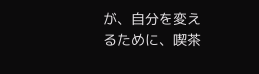が、自分を変えるために、喫茶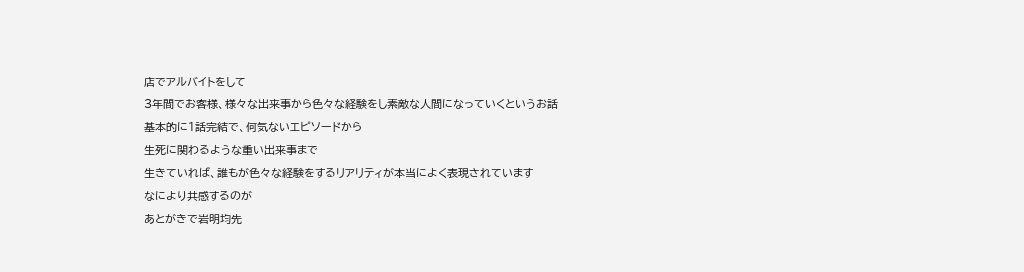店でアルバイトをして
3年間でお客様、様々な出来事から色々な経験をし素敵な人間になっていくというお話
基本的に1話完結で、何気ないエピソードから
生死に関わるような重い出来事まで
生きていれば、誰もが色々な経験をするリアリティが本当によく表現されています
なにより共感するのが
あとがきで岩明均先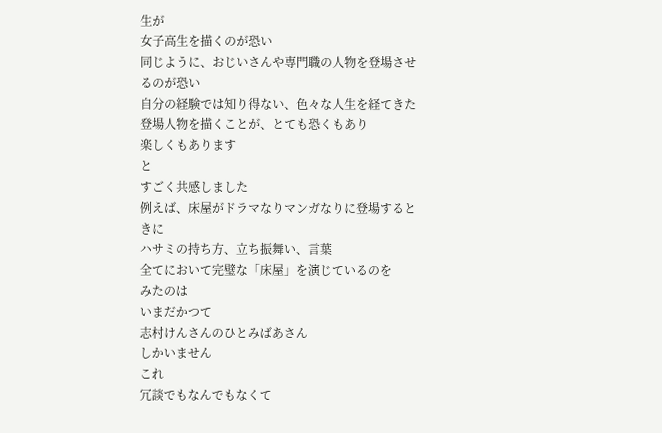生が
女子高生を描くのが恐い
同じように、おじいさんや専門職の人物を登場させるのが恐い
自分の経験では知り得ない、色々な人生を経てきた登場人物を描くことが、とても恐くもあり
楽しくもあります
と
すごく共感しました
例えば、床屋がドラマなりマンガなりに登場するときに
ハサミの持ち方、立ち振舞い、言葉
全てにおいて完璧な「床屋」を演じているのを
みたのは
いまだかつて
志村けんさんのひとみばあさん
しかいません
これ
冗談でもなんでもなくて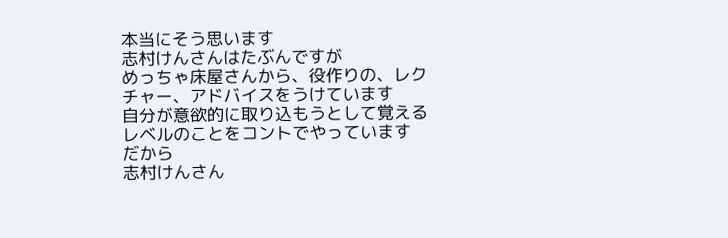本当にそう思います
志村けんさんはたぶんですが
めっちゃ床屋さんから、役作りの、レクチャー、アドバイスをうけています
自分が意欲的に取り込もうとして覚えるレベルのことをコントでやっています
だから
志村けんさん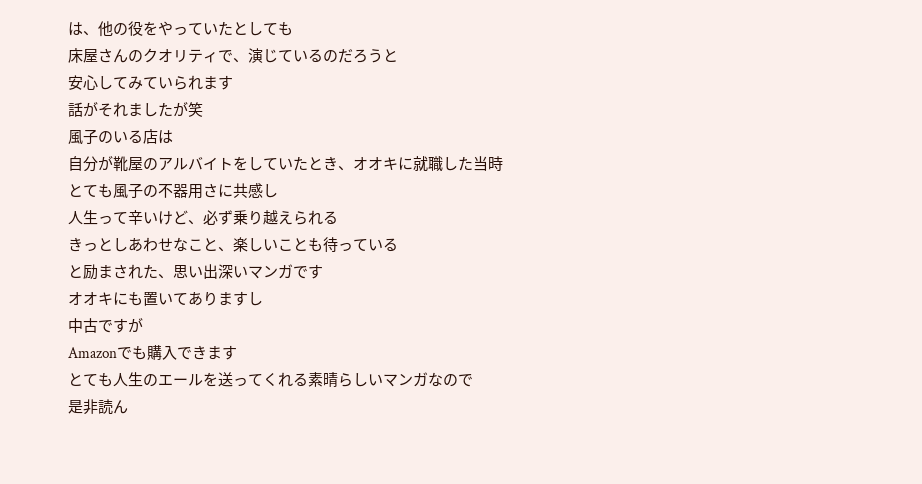は、他の役をやっていたとしても
床屋さんのクオリティで、演じているのだろうと
安心してみていられます
話がそれましたが笑
風子のいる店は
自分が靴屋のアルバイトをしていたとき、オオキに就職した当時
とても風子の不器用さに共感し
人生って辛いけど、必ず乗り越えられる
きっとしあわせなこと、楽しいことも待っている
と励まされた、思い出深いマンガです
オオキにも置いてありますし
中古ですが
Amazonでも購入できます
とても人生のエールを送ってくれる素晴らしいマンガなので
是非読ん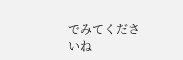でみてくださいね